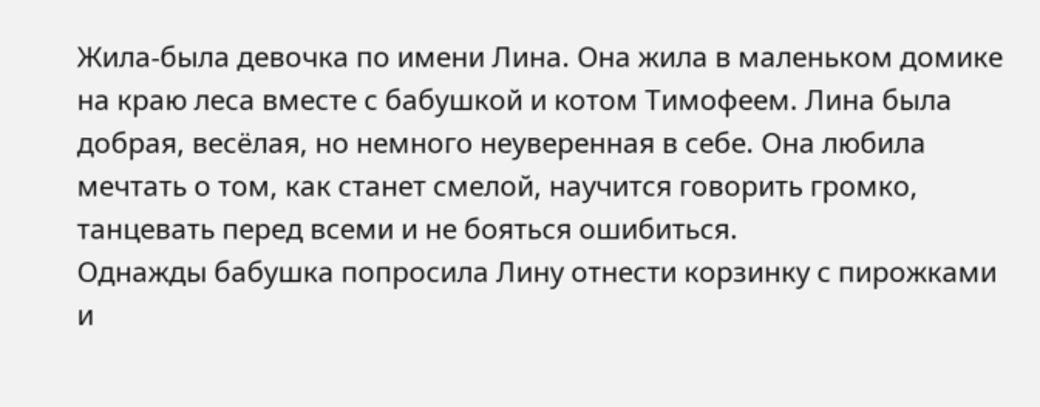Жила-была девочка по имени Лина. Она жила в маленьком домике на краю леса вместе с бабушкой и котом Тимофеем. Лина была добрая, весёлая, но немного неуверенная в себе. Она любила мечтать о том, как станет смелой, научится говорить громко, танцевать перед всеми и не бояться ошибиться.
Однажды бабушка попросила Лину отнести корзинку с пирожками и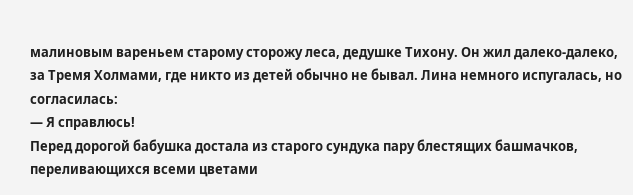малиновым вареньем старому сторожу леса, дедушке Тихону. Он жил далеко-далеко, за Тремя Холмами, где никто из детей обычно не бывал. Лина немного испугалась, но согласилась:
— Я справлюсь!
Перед дорогой бабушка достала из старого сундука пару блестящих башмачков, переливающихся всеми цветами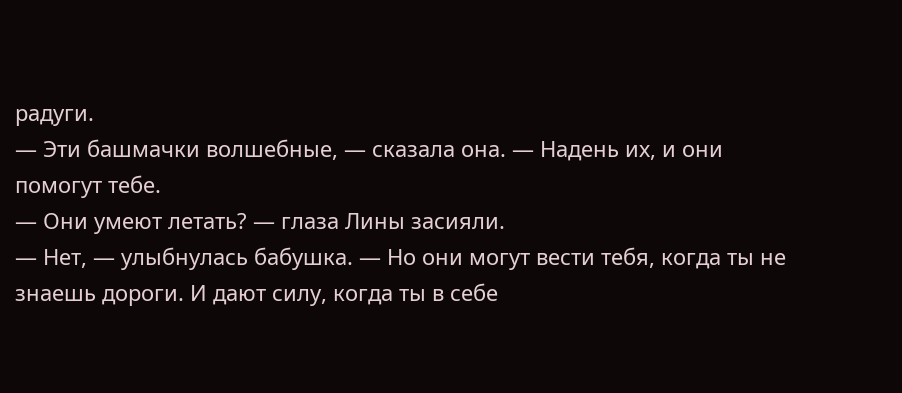радуги.
— Эти башмачки волшебные, — сказала она. — Надень их, и они помогут тебе.
— Они умеют летать? — глаза Лины засияли.
— Нет, — улыбнулась бабушка. — Но они могут вести тебя, когда ты не знаешь дороги. И дают силу, когда ты в себе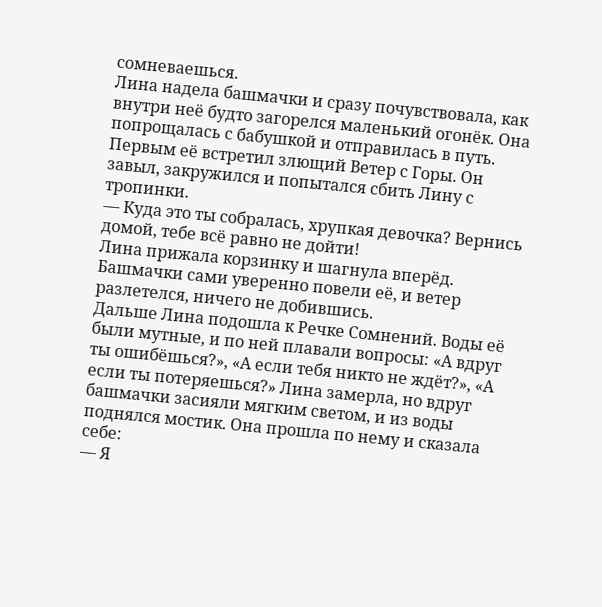сомневаешься.
Лина надела башмачки и сразу почувствовала, как внутри неё будто загорелся маленький огонёк. Она попрощалась с бабушкой и отправилась в путь.
Первым её встретил злющий Ветер с Горы. Он завыл, закружился и попытался сбить Лину с тропинки.
— Куда это ты собралась, хрупкая девочка? Вернись домой, тебе всё равно не дойти!
Лина прижала корзинку и шагнула вперёд. Башмачки сами уверенно повели её, и ветер разлетелся, ничего не добившись.
Дальше Лина подошла к Речке Сомнений. Воды её были мутные, и по ней плавали вопросы: «А вдруг ты ошибёшься?», «А если тебя никто не ждёт?», «А если ты потеряешься?» Лина замерла, но вдруг башмачки засияли мягким светом, и из воды поднялся мостик. Она прошла по нему и сказала себе:
— Я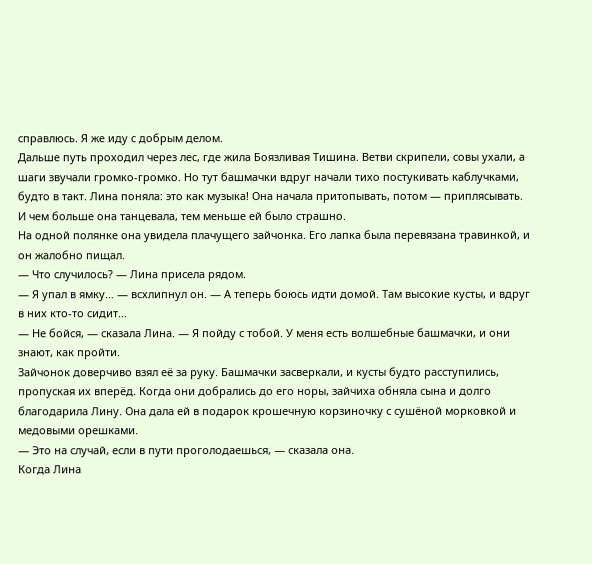справлюсь. Я же иду с добрым делом.
Дальше путь проходил через лес, где жила Боязливая Тишина. Ветви скрипели, совы ухали, а шаги звучали громко-громко. Но тут башмачки вдруг начали тихо постукивать каблучками, будто в такт. Лина поняла: это как музыка! Она начала притопывать, потом — приплясывать. И чем больше она танцевала, тем меньше ей было страшно.
На одной полянке она увидела плачущего зайчонка. Его лапка была перевязана травинкой, и он жалобно пищал.
— Что случилось? — Лина присела рядом.
— Я упал в ямку… — всхлипнул он. — А теперь боюсь идти домой. Там высокие кусты, и вдруг в них кто-то сидит…
— Не бойся, — сказала Лина. — Я пойду с тобой. У меня есть волшебные башмачки, и они знают, как пройти.
Зайчонок доверчиво взял её за руку. Башмачки засверкали, и кусты будто расступились, пропуская их вперёд. Когда они добрались до его норы, зайчиха обняла сына и долго благодарила Лину. Она дала ей в подарок крошечную корзиночку с сушёной морковкой и медовыми орешками.
— Это на случай, если в пути проголодаешься, — сказала она.
Когда Лина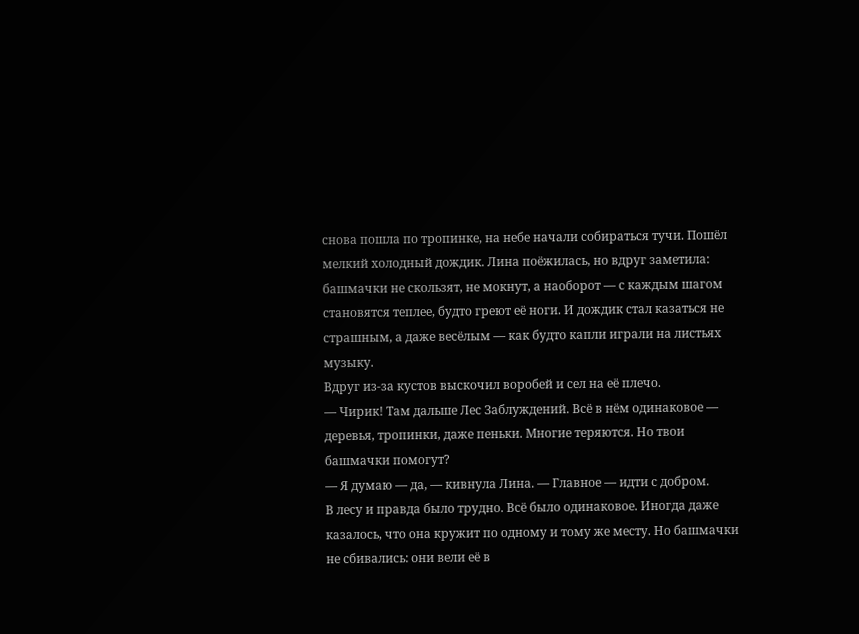снова пошла по тропинке, на небе начали собираться тучи. Пошёл мелкий холодный дождик. Лина поёжилась, но вдруг заметила: башмачки не скользят, не мокнут, а наоборот — с каждым шагом становятся теплее, будто греют её ноги. И дождик стал казаться не страшным, а даже весёлым — как будто капли играли на листьях музыку.
Вдруг из-за кустов выскочил воробей и сел на её плечо.
— Чирик! Там дальше Лес Заблуждений. Всё в нём одинаковое — деревья, тропинки, даже пеньки. Многие теряются. Но твои башмачки помогут?
— Я думаю — да, — кивнула Лина. — Главное — идти с добром.
В лесу и правда было трудно. Всё было одинаковое. Иногда даже казалось, что она кружит по одному и тому же месту. Но башмачки не сбивались: они вели её в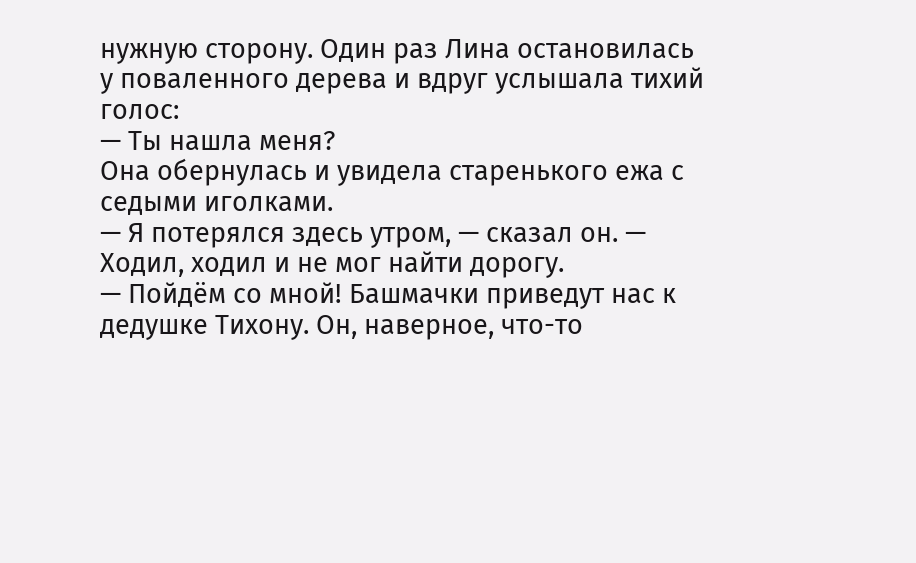нужную сторону. Один раз Лина остановилась у поваленного дерева и вдруг услышала тихий голос:
— Ты нашла меня?
Она обернулась и увидела старенького ежа с седыми иголками.
— Я потерялся здесь утром, — сказал он. — Ходил, ходил и не мог найти дорогу.
— Пойдём со мной! Башмачки приведут нас к дедушке Тихону. Он, наверное, что-то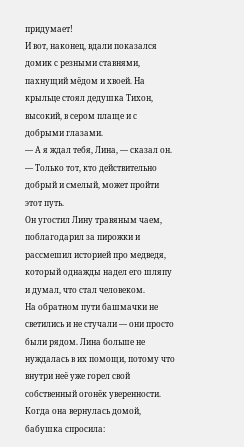придумает!
И вот, наконец, вдали показался домик с резными ставнями, пахнущий мёдом и хвоей. На крыльце стоял дедушка Тихон, высокий, в сером плаще и с добрыми глазами.
— А я ждал тебя, Лина, — сказал он. — Только тот, кто действительно добрый и смелый, может пройти этот путь.
Он угостил Лину травяным чаем, поблагодарил за пирожки и рассмешил историей про медведя, который однажды надел его шляпу и думал, что стал человеком.
На обратном пути башмачки не светились и не стучали — они просто были рядом. Лина больше не нуждалась в их помощи, потому что внутри неё уже горел свой собственный огонёк уверенности.
Когда она вернулась домой, бабушка спросила: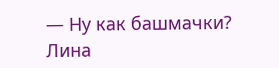— Ну как башмачки?
Лина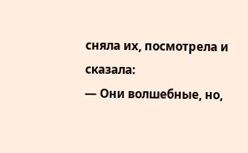сняла их, посмотрела и сказала:
— Они волшебные, но,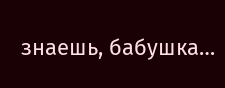знаешь, бабушка…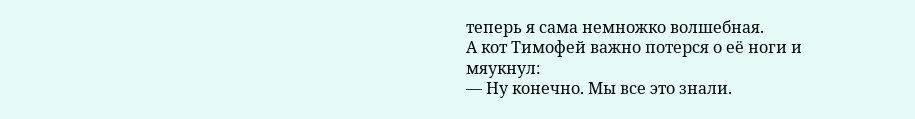теперь я сама немножко волшебная.
А кот Тимофей важно потерся о её ноги и мяукнул:
— Ну конечно. Мы все это знали.